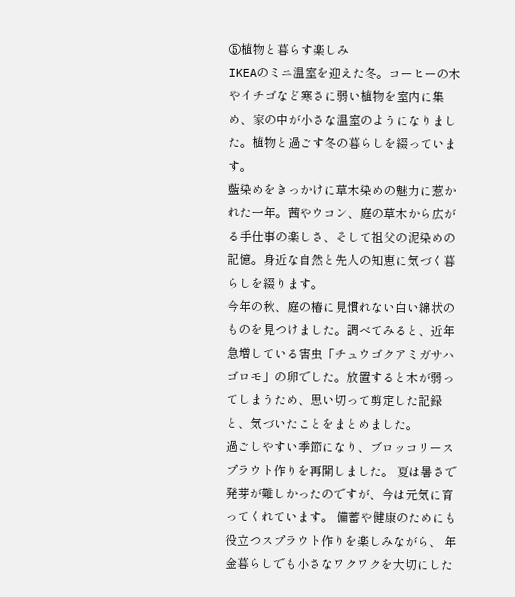⑤植物と暮らす楽しみ
IKEAのミニ温室を迎えた冬。コーヒーの木やイチゴなど寒さに弱い植物を室内に集め、家の中が小さな温室のようになりました。植物と過ごす冬の暮らしを綴っています。
藍染めをきっかけに草木染めの魅力に惹かれた一年。茜やウコン、庭の草木から広がる手仕事の楽しさ、そして祖父の泥染めの記憶。身近な自然と先人の知恵に気づく暮らしを綴ります。
今年の秋、庭の椿に見慣れない白い綿状のものを見つけました。調べてみると、近年急増している害虫「チュウゴクアミガサハゴロモ」の卵でした。放置すると木が弱ってしまうため、思い切って剪定した記録と、気づいたことをまとめました。
過ごしやすい季節になり、ブロッコリースプラウト作りを再開しました。 夏は暑さで発芽が難しかったのですが、今は元気に育ってくれています。 備蓄や健康のためにも役立つスプラウト作りを楽しみながら、 年金暮らしでも小さなワクワクを大切にした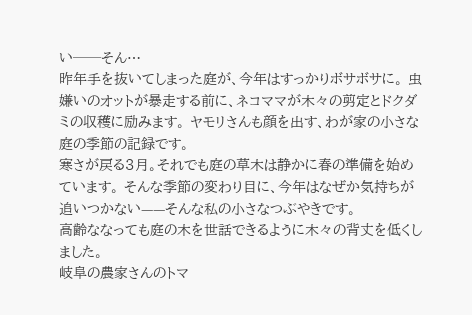い──そん…
昨年手を抜いてしまった庭が、今年はすっかりボサボサに。 虫嫌いのオットが暴走する前に、ネコママが木々の剪定とドクダミの収穫に励みます。 ヤモリさんも顔を出す、わが家の小さな庭の季節の記録です。
寒さが戻る3月。それでも庭の草木は静かに春の準備を始めています。 そんな季節の変わり目に、今年はなぜか気持ちが追いつかない——そんな私の小さなつぶやきです。
高齢ななっても庭の木を世話できるように木々の背丈を低くしました。
岐阜の農家さんのトマ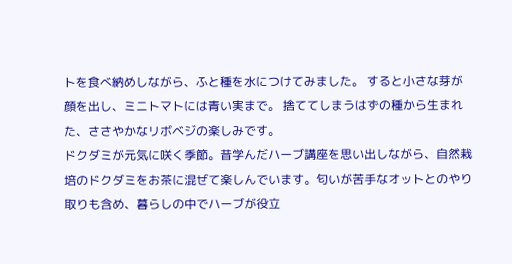トを食べ納めしながら、ふと種を水につけてみました。 すると小さな芽が顔を出し、ミニトマトには青い実まで。 捨ててしまうはずの種から生まれた、ささやかなリボベジの楽しみです。
ドクダミが元気に咲く季節。昔学んだハーブ講座を思い出しながら、自然栽培のドクダミをお茶に混ぜて楽しんでいます。匂いが苦手なオットとのやり取りも含め、暮らしの中でハーブが役立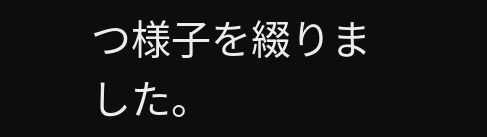つ様子を綴りました。